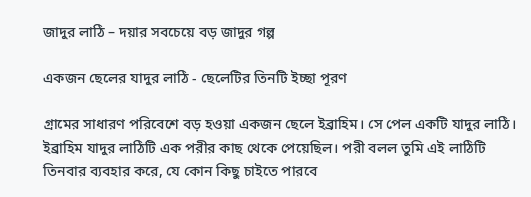জাদুর লাঠি – দয়ার সবচেয়ে বড় জাদুর গল্প

একজন ছেলের যাদুর লাঠি - ছেলেটির তিনটি ইচ্ছা পূরণ

গ্ৰামের সাধারণ পরিবেশে বড় হওয়া একজন ছেলে ইব্রাহিম। সে পেল একটি যাদুর লাঠি। ইব্রাহিম যাদুর লাঠিটি এক পরীর কাছ থেকে পেয়েছিল।‌ পরী বলল তুমি এই লাঠিটি তিনবার ব্যবহার করে, যে কোন কিছু চাইতে পারবে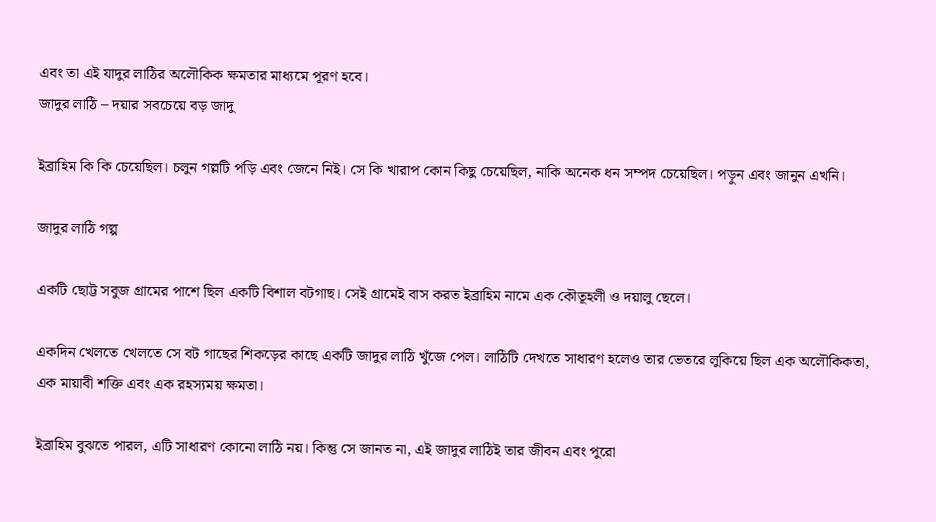এবং তা এই যাদুর লাঠির অলৌকিক ক্ষমতার মাধ্যমে পূরণ হবে।
জাদুর লাঠি – দয়ার সবচেয়ে বড় জাদু

ইব্রাহিম কি কি চেয়েছিল। চলুন গল্লটি পড়ি এবং জেনে নিই। সে কি খারাপ কোন কিছু চেয়েছিল, নাকি অনেক ধন সম্পদ চেয়েছিল। পড়ুন এবং জানুন এখনি।

জাদুর লাঠি গল্প

একটি ছোট্ট সবুজ গ্রামের পাশে ছিল একটি বিশাল বটগাছ। সেই গ্রামেই বাস করত ইব্রাহিম নামে এক কৌতূহলী ও দয়ালু ছেলে।

একদিন খেলতে খেলতে সে বট গাছের শিকড়ের কাছে একটি জাদুর লাঠি খুঁজে পেল। লাঠিটি দেখতে সাধারণ হলেও তার ভেতরে লুকিয়ে ছিল এক অলৌকিকতা, এক মায়াবী শক্তি এবং এক রহস্যময় ক্ষমতা।

ইব্রাহিম বুঝতে পারল, এটি সাধারণ কোনো লাঠি নয়। কিন্তু সে জানত না, এই জাদুর লাঠিই তার জীবন এবং পুরো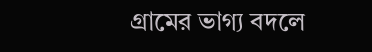গ্রামের ভাগ্য বদলে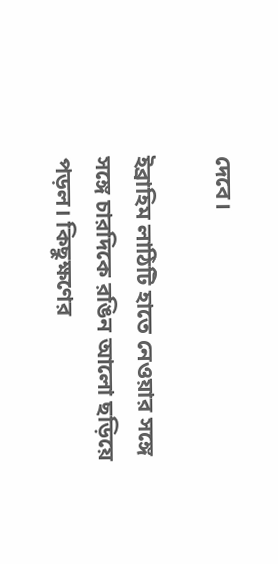দেবে।

ইব্রাহিম লাঠিটি হাতে নেওয়ার সঙ্গে সঙ্গে চারদিকে রঙিন আলো ছড়িয়ে পড়ল। কিছুক্ষণের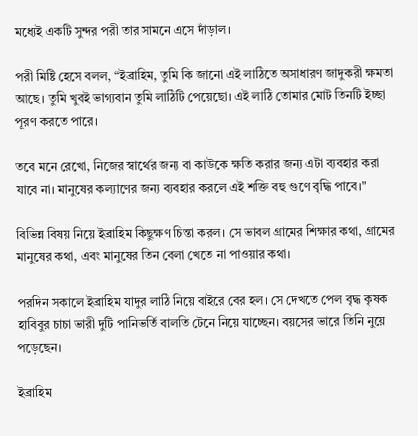মধ্যেই একটি সুন্দর পরী তার সামনে এসে দাঁড়াল।

পরী মিষ্টি হেসে বলল, “ইব্রাহিম, তুমি কি জানো এই লাঠিতে অসাধারণ জাদুকরী ক্ষমতা আছে। তুমি খুবই ভাগ্যবান তুমি লাঠিটি পেয়েছো। এই লাঠি তোমার মোট তিনটি ইচ্ছা পূরণ করতে পারে।

তবে মনে রেখো, নিজের স্বার্থের জন্য বা কাউকে ক্ষতি করার জন্য এটা ব্যবহার করা যাবে না। মানুষের কল্যাণের জন্য ব্যবহার করলে এই শক্তি বহু গুণে বৃদ্ধি পাবে।"

বিভিন্ন বিষয় নিয়ে ইব্রাহিম কিছুক্ষণ চিন্তা করল। সে ভাবল গ্ৰামের শিক্ষার কথা, গ্ৰামের মানুষের কথা, এবং মানুষের তিন বেলা খেতে না পাওয়ার কথা।‌

পরদিন সকালে ইব্রাহিম যাদুর লাঠি নিয়ে বাইরে বের হল।‌ সে দেখতে পেল বৃদ্ধ কৃষক হাবিবুর চাচা ভারী দুটি পানিভর্তি বালতি টেনে নিয়ে যাচ্ছেন। বয়সের ভারে তিনি নুয়ে পড়েছেন।

ইব্রাহিম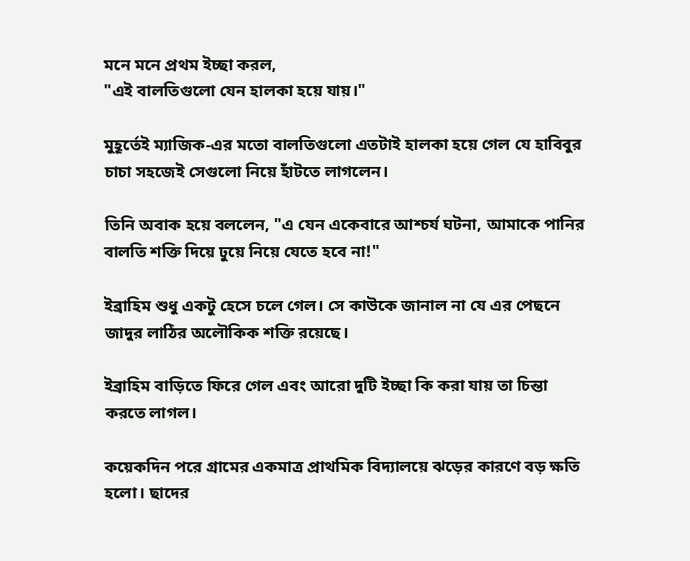মনে মনে প্রথম ইচ্ছা করল,
"এই বালতিগুলো যেন হালকা হয়ে যায়।"

মুহূর্তেই ম্যাজিক-এর মতো বালতিগুলো এতটাই হালকা হয়ে গেল যে হাবিবুর চাচা সহজেই সেগুলো নিয়ে হাঁটতে লাগলেন।

তিনি অবাক হয়ে বললেন, "এ যেন একেবারে আশ্চর্য ঘটনা, আমাকে পানির বালতি শক্তি দিয়ে ঢুয়ে নিয়ে যেতে হবে না!"

ইব্রাহিম শুধু একটু হেসে চলে গেল। সে কাউকে জানাল না যে এর পেছনে জাদুর লাঠির অলৌকিক শক্তি রয়েছে।

ইব্রাহিম বাড়িতে ফিরে গেল এবং আরো দুটি ইচ্ছা কি করা যায় তা চিন্তা করতে লাগল।‌

কয়েকদিন পরে গ্রামের একমাত্র প্রাথমিক বিদ্যালয়ে ঝড়ের কারণে বড় ক্ষতি হলো। ছাদের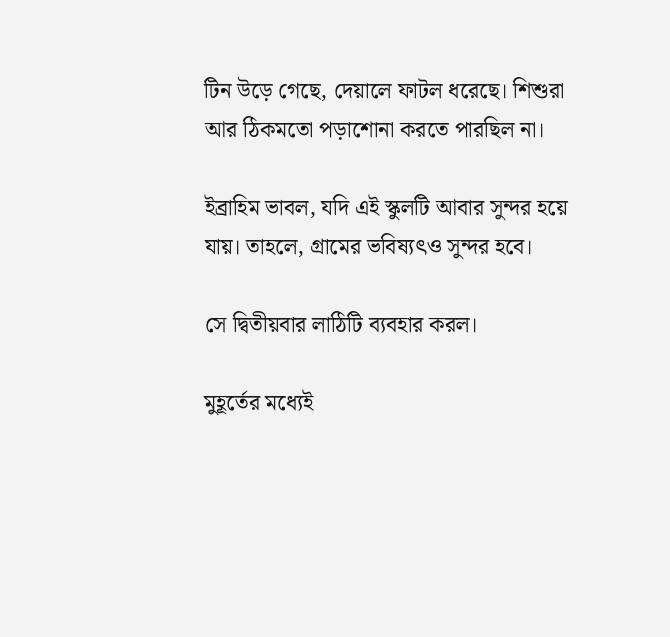টিন উড়ে গেছে, দেয়ালে ফাটল ধরেছে। শিশুরা আর ঠিকমতো পড়াশোনা করতে পারছিল না।

ইব্রাহিম ভাবল, যদি এই স্কুলটি আবার সুন্দর হয়ে যায়। তাহলে, গ্রামের ভবিষ্যৎও সুন্দর হবে।

সে দ্বিতীয়বার লাঠিটি ব্যবহার করল।

মুহূর্তের মধ্যেই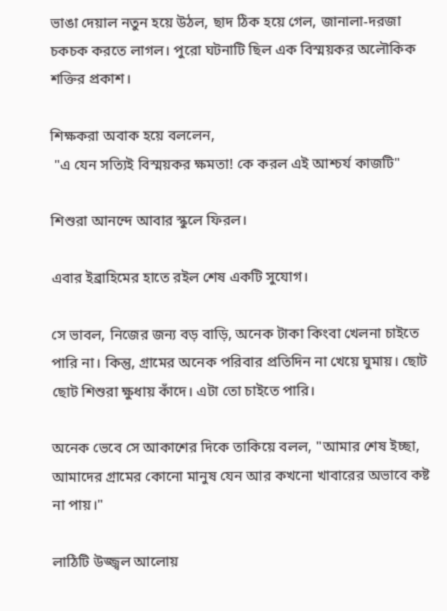ভাঙা দেয়াল নতুন হয়ে উঠল, ছাদ ঠিক হয়ে গেল, জানালা-দরজা চকচক করতে লাগল। পুরো ঘটনাটি ছিল এক বিস্ময়কর অলৌকিক শক্তির প্রকাশ।

শিক্ষকরা অবাক হয়ে বললেন,
 "এ যেন সত্যিই বিস্ময়কর ক্ষমতা! কে করল এই আশ্চর্য কাজটি"

শিশুরা আনন্দে আবার স্কুলে ফিরল।

এবার ইব্রাহিমের হাতে রইল শেষ একটি সুযোগ।

সে ভাবল, নিজের জন্য বড় বাড়ি, অনেক টাকা কিংবা খেলনা চাইতে পারি না। কিন্তু, গ্রামের অনেক পরিবার প্রতিদিন না খেয়ে ঘুমায়। ছোট ছোট শিশুরা ক্ষুধায় কাঁদে। এটা তো চাইতে পারি।

অনেক ভেবে সে আকাশের দিকে তাকিয়ে বলল, "আমার শেষ ইচ্ছা, আমাদের গ্রামের কোনো মানুষ যেন আর কখনো খাবারের অভাবে কষ্ট না পায়।"

লাঠিটি উজ্জ্বল আলোয়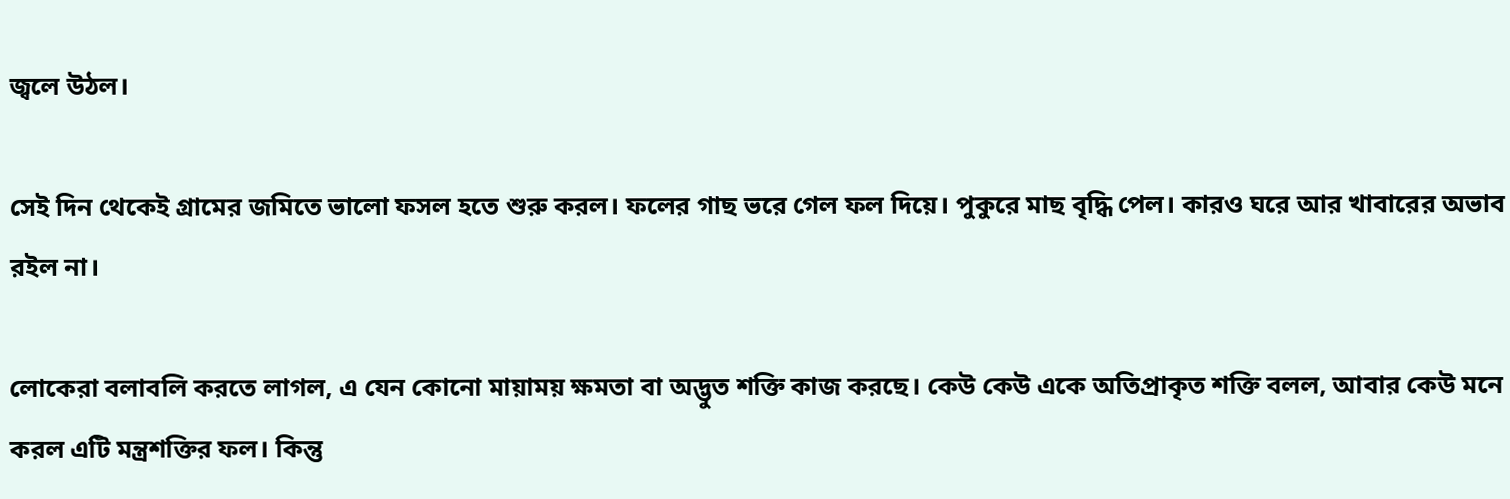জ্বলে উঠল।

সেই দিন থেকেই গ্রামের জমিতে ভালো ফসল হতে শুরু করল। ফলের গাছ ভরে গেল ফল দিয়ে। পুকুরে মাছ বৃদ্ধি পেল। কারও ঘরে আর খাবারের অভাব রইল না।

লোকেরা বলাবলি করতে লাগল, এ যেন কোনো মায়াময় ক্ষমতা বা অদ্ভুত শক্তি কাজ করছে। কেউ কেউ একে অতিপ্রাকৃত শক্তি বলল, আবার কেউ মনে করল এটি মন্ত্রশক্তির ফল। কিন্তু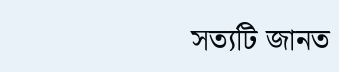সত্যটি জানত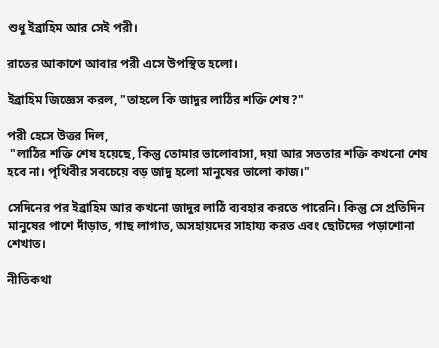শুধু ইব্রাহিম আর সেই পরী।

রাতের আকাশে আবার পরী এসে উপস্থিত হলো।

ইব্রাহিম জিজ্ঞেস করল, "তাহলে কি জাদুর লাঠির শক্তি শেষ?"

পরী হেসে উত্তর দিল,
 "লাঠির শক্তি শেষ হয়েছে, কিন্তু তোমার ভালোবাসা, দয়া আর সততার শক্তি কখনো শেষ হবে না। পৃথিবীর সবচেয়ে বড় জাদু হলো মানুষের ভালো কাজ।"

সেদিনের পর ইব্রাহিম আর কখনো জাদুর লাঠি ব্যবহার করতে পারেনি। কিন্তু সে প্রতিদিন মানুষের পাশে দাঁড়াত, গাছ লাগাত, অসহায়দের সাহায্য করত এবং ছোটদের পড়াশোনা শেখাত।

নীতিকথা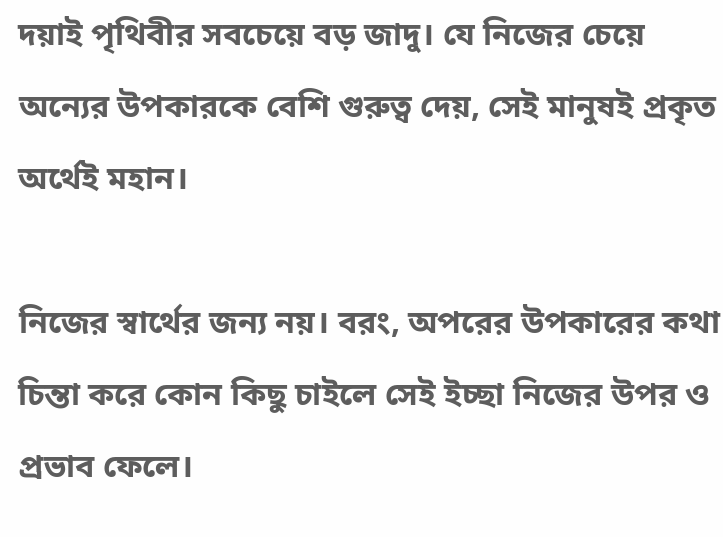দয়াই পৃথিবীর সবচেয়ে বড় জাদু। যে নিজের চেয়ে অন্যের উপকারকে বেশি গুরুত্ব দেয়, সেই মানুষই প্রকৃত অর্থেই মহান।

নিজের স্বার্থের জন্য নয়। বরং, অপরের উপকারের কথা চিন্তা করে কোন কিছু চাইলে সেই ইচ্ছা নিজের উপর ও প্রভাব ফেলে।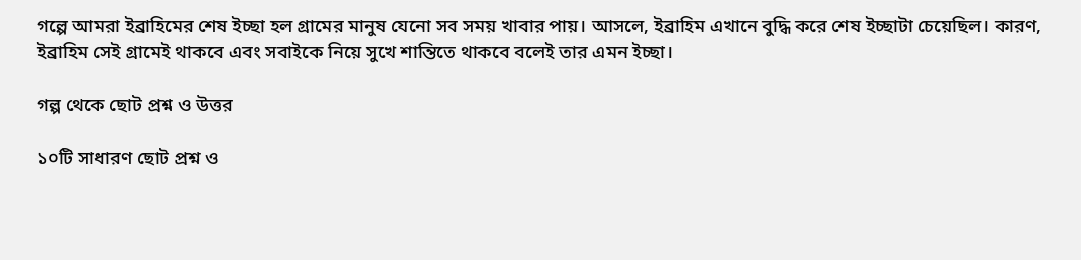গল্পে আমরা ইব্রাহিমের শেষ ইচ্ছা হল গ্ৰামের মানুষ যেনো সব সময় খাবার পায়। আসলে, ইব্রাহিম এখানে বুদ্ধি করে শেষ ইচ্ছাটা চেয়েছিল। কারণ, ইব্রাহিম সেই গ্ৰামেই থাকবে এবং সবাইকে নিয়ে সুখে শান্তিতে থাকবে বলেই তার এমন ইচ্ছা।

গল্প থেকে ছোট প্রশ্ন ও উত্তর

১০টি সাধারণ ছোট প্রশ্ন ও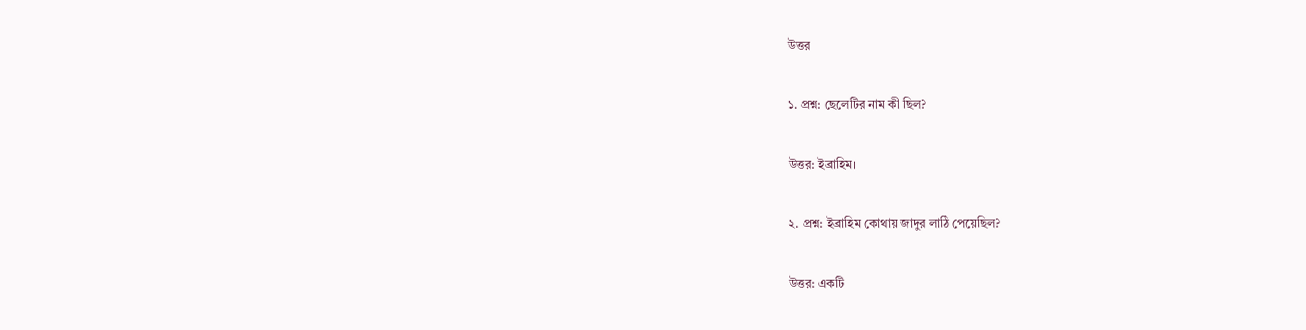উত্তর

১. প্রশ্ন: ছেলেটির নাম কী ছিল?

উত্তর: ইব্রাহিম।

২. প্রশ্ন: ইব্রাহিম কোথায় জাদুর লাঠি পেয়েছিল?

উত্তর: একটি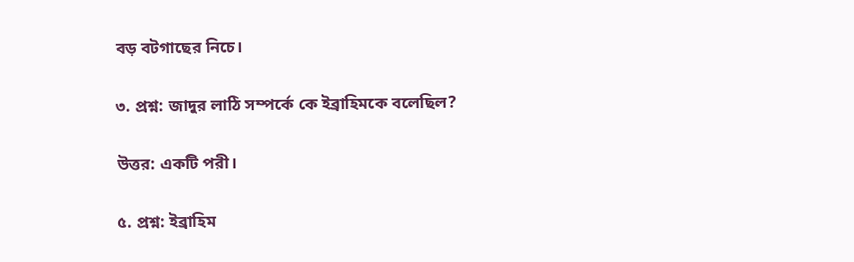বড় বটগাছের নিচে।

৩. প্রশ্ন: জাদুর লাঠি সম্পর্কে কে ইব্রাহিমকে বলেছিল?

উত্তর: একটি পরী।

৫. প্রশ্ন: ইব্রাহিম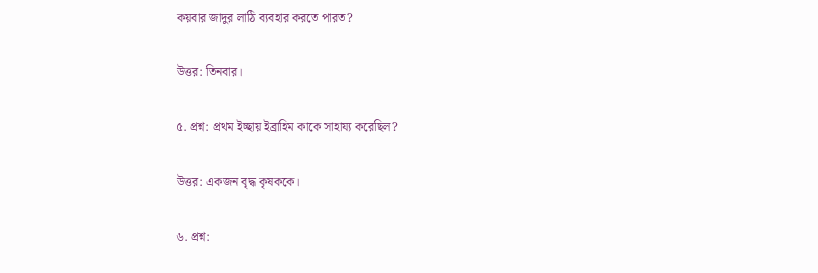কয়বার জাদুর লাঠি ব্যবহার করতে পারত?

উত্তর: তিনবার।

৫. প্রশ্ন: প্রথম ইচ্ছায় ইব্রাহিম কাকে সাহায্য করেছিল?

উত্তর: একজন বৃদ্ধ কৃষককে।

৬. প্রশ্ন: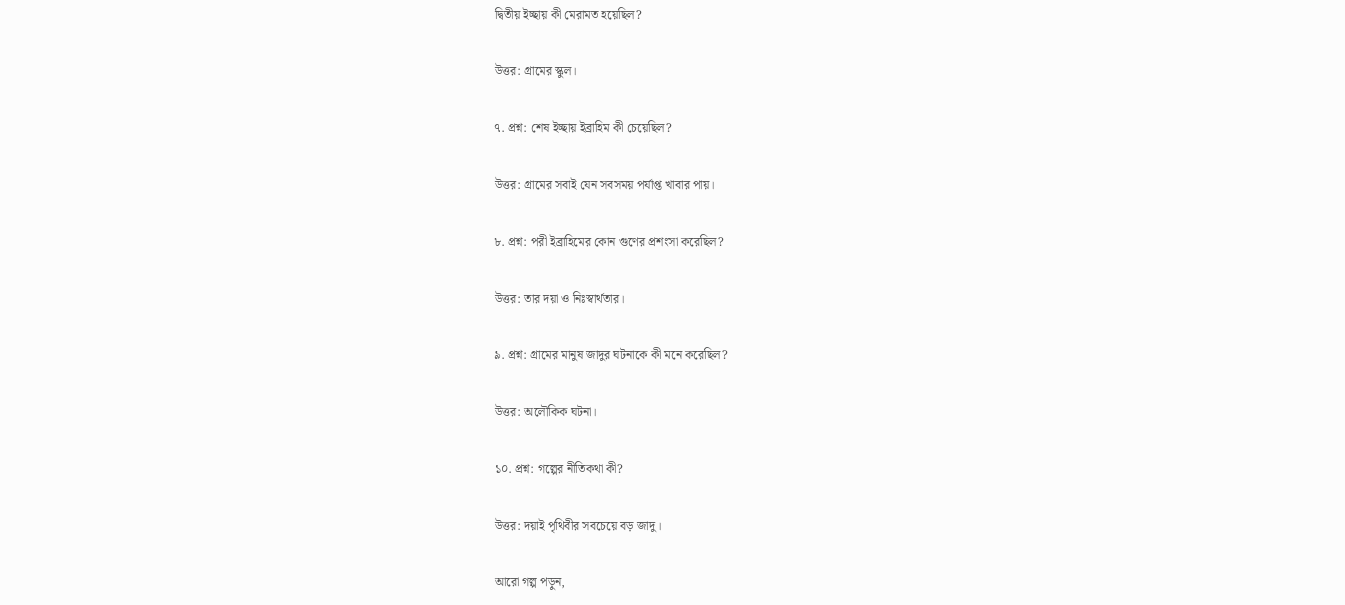দ্বিতীয় ইচ্ছায় কী মেরামত হয়েছিল?

উত্তর: গ্রামের স্কুল।

৭. প্রশ্ন: শেষ ইচ্ছায় ইব্রাহিম কী চেয়েছিল?

উত্তর: গ্রামের সবাই যেন সবসময় পর্যাপ্ত খাবার পায়।

৮. প্রশ্ন: পরী ইব্রাহিমের কোন গুণের প্রশংসা করেছিল?

উত্তর: তার দয়া ও নিঃস্বার্থতার।

৯. প্রশ্ন: গ্রামের মানুষ জাদুর ঘটনাকে কী মনে করেছিল?

উত্তর: অলৌকিক ঘটনা।

১০. প্রশ্ন: গল্পের নীতিকথা কী?

উত্তর: দয়াই পৃথিবীর সবচেয়ে বড় জাদু।

আরো গল্প পড়ুন,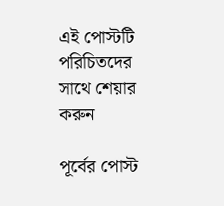এই পোস্টটি পরিচিতদের সাথে শেয়ার করুন

পূর্বের পোস্ট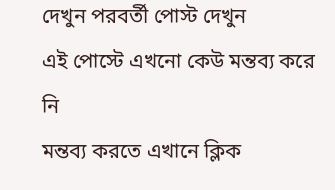দেখুন পরবর্তী পোস্ট দেখুন
এই পোস্টে এখনো কেউ মন্তব্য করে নি
মন্তব্য করতে এখানে ক্লিক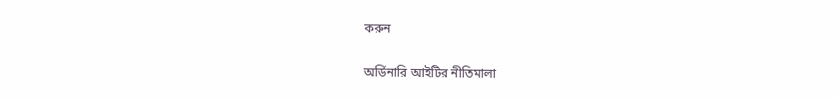করুন

অর্ডিনারি আইটির নীতিমালা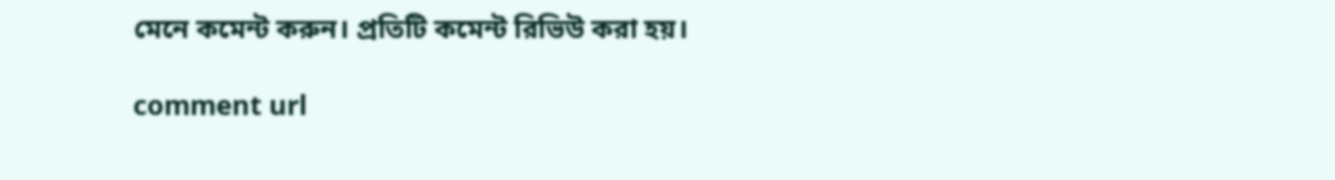মেনে কমেন্ট করুন। প্রতিটি কমেন্ট রিভিউ করা হয়।

comment url